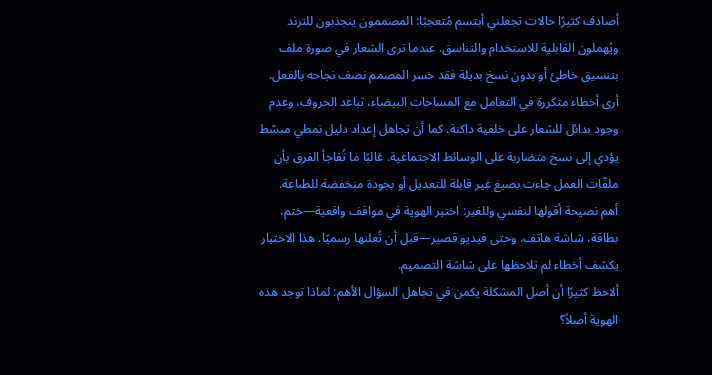أصادف كثيرًا حالات تجعلني أبتسم مُتعجبًا: المصممون ينجذبون للترند ويُهملون القابلية للاستخدام والتناسق. عندما ترى الشعار في صورة ملف بتنسيق خاطئ أو بدون نسخ بديلة فقد خسر المصمم نصف نجاحه بالفعل.
أرى أخطاء متكررة في التعامل مع المساحات البيضاء، تباعد الحروف، وعدم وجود بدائل للشعار على خلفية داكنة. كما أن تجاهل إعداد دليل نمطي مبسّط يؤدي إلى نسخ متضاربة على الوسائط الاجتماعية. غالبًا ما تُفاجأ الفرق بأن ملفّات العمل جاءت بصيغ غير قابلة للتعديل أو بجودة منخفضة للطباعة.
أهم نصيحة أقولها لنفسي وللغير: اختبر الهوية في مواقف واقعية—ختم، بطاقة، شاشة هاتف، وحتى فيديو قصير—قبل أن تُعلنها رسميًا. هذا الاختبار يكشف أخطاء لم تلاحظها على شاشة التصميم.
ألاحظ كثيرًا أن أصل المشكلة يكمن في تجاهل السؤال الأهم: لماذا توجد هذه الهوية أصلاً؟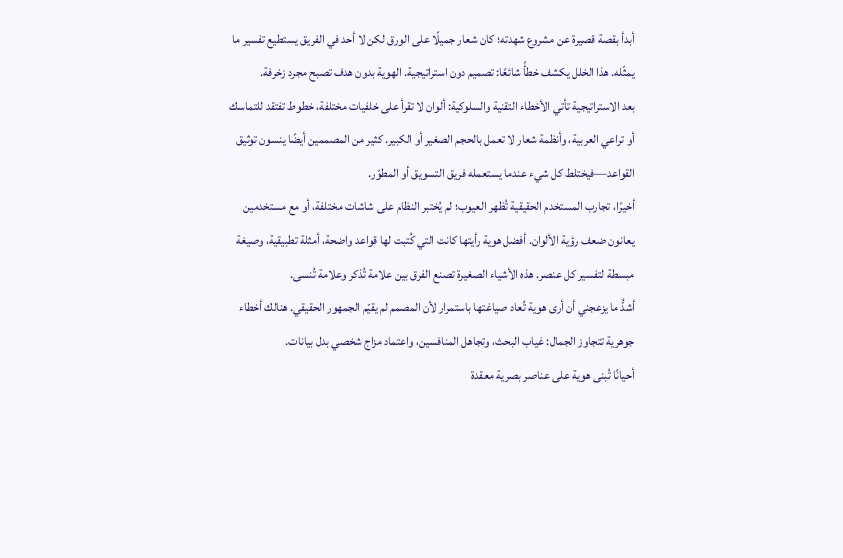أبدأ بقصة قصيرة عن مشروع شهدته؛ كان شعار جميلًا على الورق لكن لا أحد في الفريق يستطيع تفسير ما يمثّله. هذا الخلل يكشف خطأً شائعًا: تصميم دون استراتيجية. الهوية بدون هدف تصبح مجرد زخرفة.
بعد الاستراتيجية تأتي الأخطاء التقنية والسلوكية: ألوان لا تقرأ على خلفيات مختلفة، خطوط تفتقد للتماسك أو تراعي العربية، وأنظمة شعار لا تعمل بالحجم الصغير أو الكبير. كثير من المصممين أيضًا ينسون توثيق القواعد—فيختلط كل شيء عندما يستعمله فريق التسويق أو المطوّر.
أخيرًا، تجارب المستخدم الحقيقية تُظهر العيوب؛ لم يُختبر النظام على شاشات مختلفة، أو مع مستخدمين يعانون ضعف رؤية الألوان. أفضل هوية رأيتها كانت التي كُتبت لها قواعد واضحة، أمثلة تطبيقية، وصيغة مبسطة لتفسير كل عنصر. هذه الأشياء الصغيرة تصنع الفرق بين علامة تُذكر وعلامة تُنسى.
أشدُّ ما يزعجني أن أرى هوية تُعاد صياغتها باستمرار لأن المصمم لم يقيّم الجمهور الحقيقي. هنالك أخطاء جوهرية تتجاوز الجمال: غياب البحث، وتجاهل المنافسين، واعتماد مزاج شخصي بدل بيانات.
أحيانًا تُبنى هوية على عناصر بصرية معقدة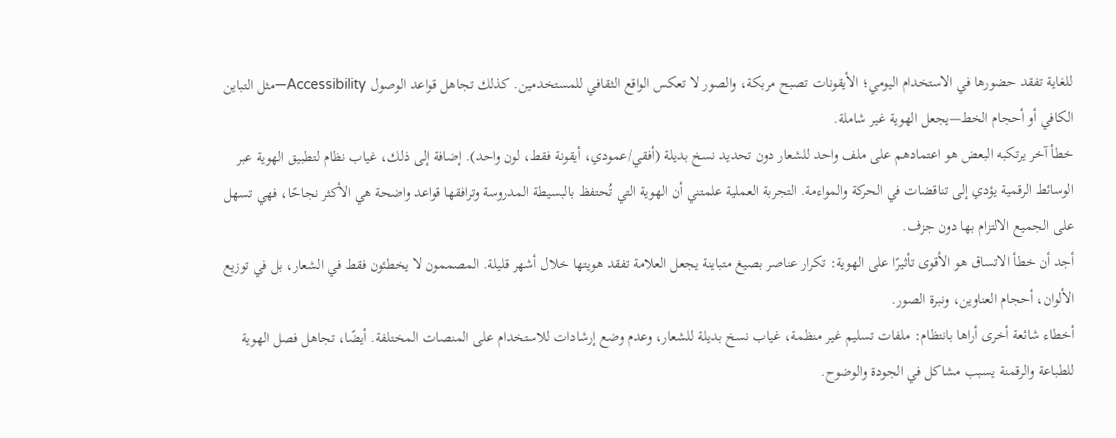للغاية تفقد حضورها في الاستخدام اليومي؛ الأيقونات تصبح مربكة، والصور لا تعكس الواقع الثقافي للمستخدمين. كذلك تجاهل قواعد الوصول Accessibility—مثل التباين الكافي أو أحجام الخط—يجعل الهوية غير شاملة.
خطأ آخر يرتكبه البعض هو اعتمادهم على ملف واحد للشعار دون تحديد نسخ بديلة (أفقي/عمودي، أيقونة فقط، لون واحد). إضافة إلى ذلك، غياب نظام لتطبيق الهوية عبر الوسائط الرقمية يؤدي إلى تناقضات في الحركة والمواءمة. التجربة العملية علمتني أن الهوية التي تُحتفظ بالبسيطة المدروسة وترافقها قواعد واضحة هي الأكثر نجاحًا، فهي تسهل على الجميع الالتزام بها دون جزف.
أجد أن خطأ الاتساق هو الأقوى تأثيرًا على الهوية: تكرار عناصر بصيغ متباينة يجعل العلامة تفقد هويتها خلال أشهر قليلة. المصممون لا يخطئون فقط في الشعار، بل في توزيع الألوان، أحجام العناوين، ونبرة الصور.
أخطاء شائعة أخرى أراها بانتظام: ملفات تسليم غير منظمة، غياب نسخ بديلة للشعار، وعدم وضع إرشادات للاستخدام على المنصات المختلفة. أيضًا، تجاهل فصل الهوية للطباعة والرقمنة يسبب مشاكل في الجودة والوضوح.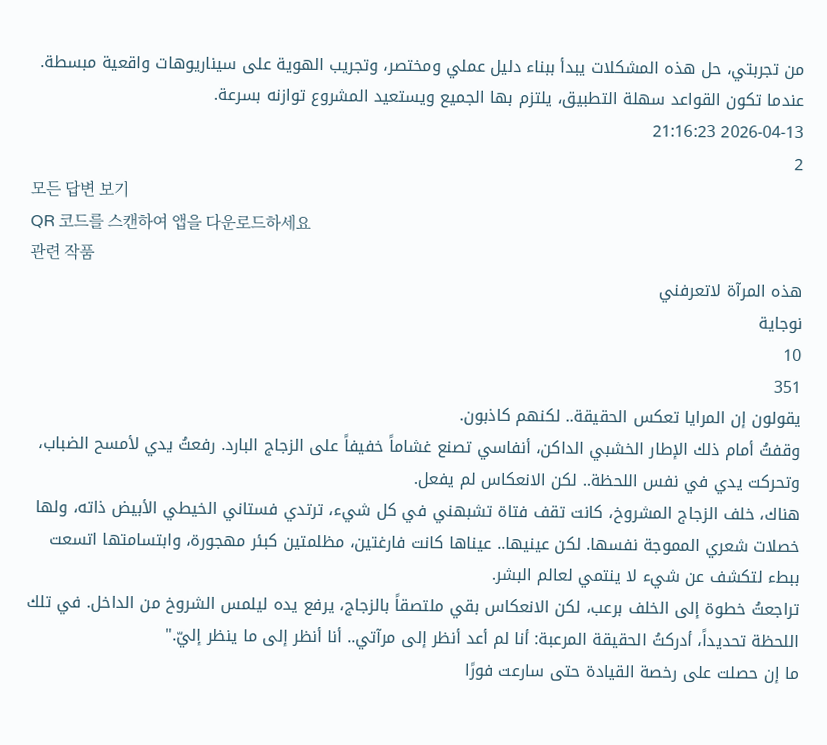من تجربتي، حل هذه المشكلات يبدأ ببناء دليل عملي ومختصر، وتجريب الهوية على سيناريوهات واقعية مبسطة. عندما تكون القواعد سهلة التطبيق، يلتزم بها الجميع ويستعيد المشروع توازنه بسرعة.
2026-04-13 21:16:23
2
모든 답변 보기
QR 코드를 스캔하여 앱을 다운로드하세요
관련 작품
هذه المرآة لاتعرفني
نوجاية
10
351
يقولون إن المرايا تعكس الحقيقة.. لكنهم كاذبون.
وقفتُ أمام ذلك الإطار الخشبي الداكن، أنفاسي تصنع غشاماً خفيفاً على الزجاج البارد. رفعتُ يدي لأمسح الضباب، وتحركت يدي في نفس اللحظة.. لكن الانعكاس لم يفعل.
هناك، خلف الزجاج المشروخ، كانت تقف فتاة تشبهني في كل شيء، ترتدي فستاني الخيطي الأبيض ذاته، ولها خصلات شعري المموجة نفسها. لكن عينيها.. عيناها كانت فارغتين، مظلمتين كبئر مهجورة، وابتسامتها اتسعت ببطء لتكشف عن شيء لا ينتمي لعالم البشر.
تراجعتُ خطوة إلى الخلف برعب، لكن الانعكاس بقي ملتصقاً بالزجاج، يرفع يده ليلمس الشروخ من الداخل. في تلك اللحظة تحديداً، أدركتُ الحقيقة المرعبة: أنا لم أعد أنظر إلى مرآتي.. أنا أنظر إلى ما ينظر إليّ."
ما إن حصلت على رخصة القيادة حتى سارعت فورًا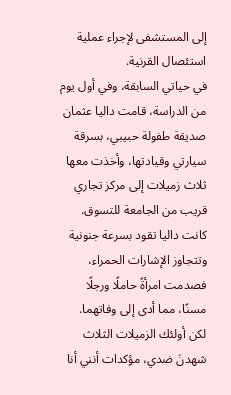إلى المستشفى لإجراء عملية استئصال القرنية.
في حياتي السابقة، وفي أول يوم من الدراسة، قامت داليا عثمان صديقة طفولة حبيبي، بسرقة سيارتي وقيادتها، وأخذت معها ثلاث زميلات إلى مركز تجاري قريب من الجامعة للتسوق.
كانت داليا تقود بسرعة جنونية وتتجاوز الإشارات الحمراء، فصدمت امرأةً حاملًا ورجلًا مسنًا، مما أدى إلى وفاتهما.
لكن أولئك الزميلات الثلاث شهدنَ ضدي، مؤكدات أنني أنا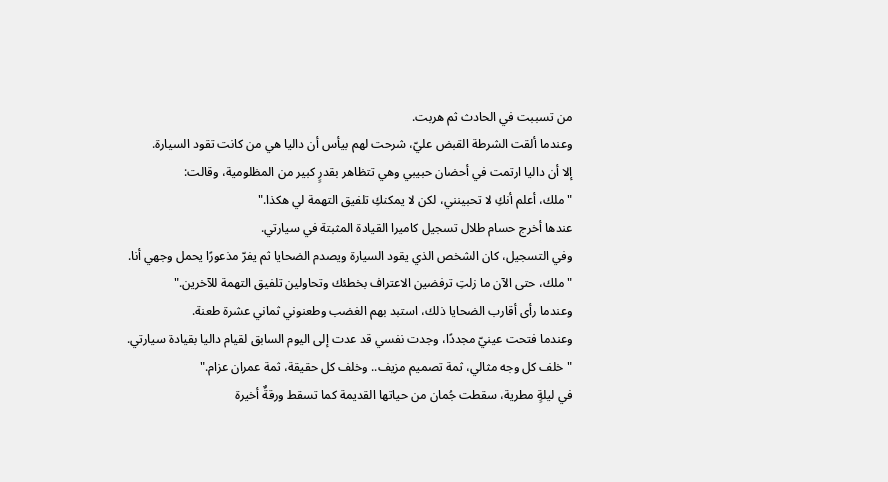من تسببت في الحادث ثم هربت.
وعندما ألقت الشرطة القبض عليّ، شرحت لهم بيأس أن داليا هي من كانت تقود السيارة.
إلا أن داليا ارتمت في أحضان حبيبي وهي تتظاهر بقدرٍ كبير من المظلومية، وقالت:
"ملك، أعلم أنكِ لا تحبينني، لكن لا يمكنكِ تلفيق التهمة لي هكذا."
عندها أخرج حسام طلال تسجيل كاميرا القيادة المثبتة في سيارتي.
وفي التسجيل، كان الشخص الذي يقود السيارة ويصدم الضحايا ثم يفرّ مذعورًا يحمل وجهي أنا.
"ملك، حتى الآن ما زلتِ ترفضين الاعتراف بخطئك وتحاولين تلفيق التهمة للآخرين."
وعندما رأى أقارب الضحايا ذلك، استبد بهم الغضب وطعنوني ثماني عشرة طعنة.
وعندما فتحت عينيّ مجددًا، وجدت نفسي قد عدت إلى اليوم السابق لقيام داليا بقيادة سيارتي.
"خلف كل وجه مثالي، ثمة تصميم مزيف.. وخلف كل حقيقة، ثمة عمران عزام."
في ليلةٍ مطرية، سقطت جُمان من حياتها القديمة كما تسقط ورقةٌ أخيرة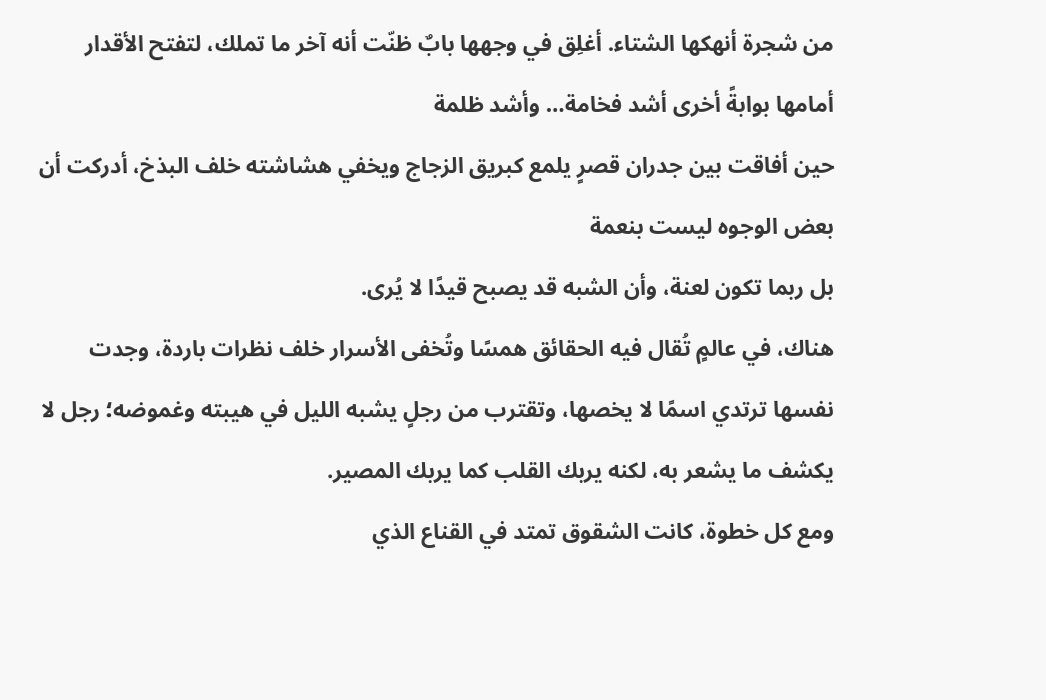من شجرة أنهكها الشتاء. أغلِق في وجهها بابٌ ظنّت أنه آخر ما تملك، لتفتح الأقدار أمامها بوابةً أخرى أشد فخامة… وأشد ظلمة
حين أفاقت بين جدران قصرٍ يلمع كبريق الزجاج ويخفي هشاشته خلف البذخ، أدركت أن بعض الوجوه ليست بنعمة
بل ربما تكون لعنة، وأن الشبه قد يصبح قيدًا لا يُرى.
هناك، في عالمٍ تُقال فيه الحقائق همسًا وتُخفى الأسرار خلف نظرات باردة، وجدت نفسها ترتدي اسمًا لا يخصها، وتقترب من رجلٍ يشبه الليل في هيبته وغموضه؛ رجل لا يكشف ما يشعر به، لكنه يربك القلب كما يربك المصير.
ومع كل خطوة، كانت الشقوق تمتد في القناع الذي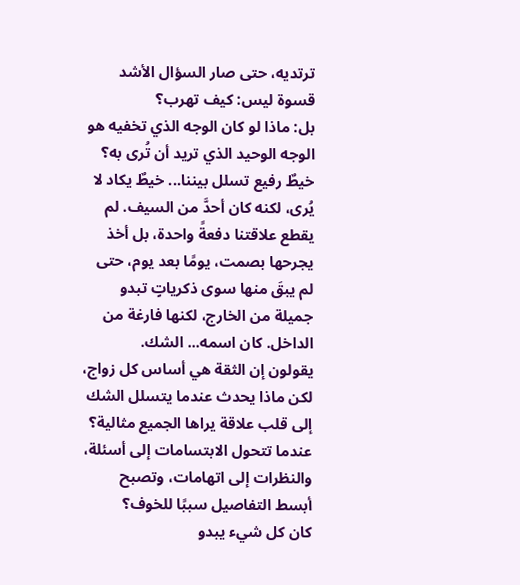ترتديه، حتى صار السؤال الأشد قسوة ليس: كيف تهرب؟
بل: ماذا لو كان الوجه الذي تخفيه هو الوجه الوحيد الذي تريد أن تُرى به؟
خيطٌ رفيع تسلل بيننا... خيطٌ يكاد لا يُرى، لكنه كان أحدَّ من السيف. لم يقطع علاقتنا دفعةً واحدة، بل أخذ يجرحها بصمت، يومًا بعد يوم، حتى لم يبقَ منها سوى ذكرياتٍ تبدو جميلة من الخارج، لكنها فارغة من الداخل. كان اسمه... الشك.
يقولون إن الثقة هي أساس كل زواج، لكن ماذا يحدث عندما يتسلل الشك إلى قلب علاقة يراها الجميع مثالية؟ عندما تتحول الابتسامات إلى أسئلة، والنظرات إلى اتهامات، وتصبح أبسط التفاصيل سببًا للخوف؟
كان كل شيء يبدو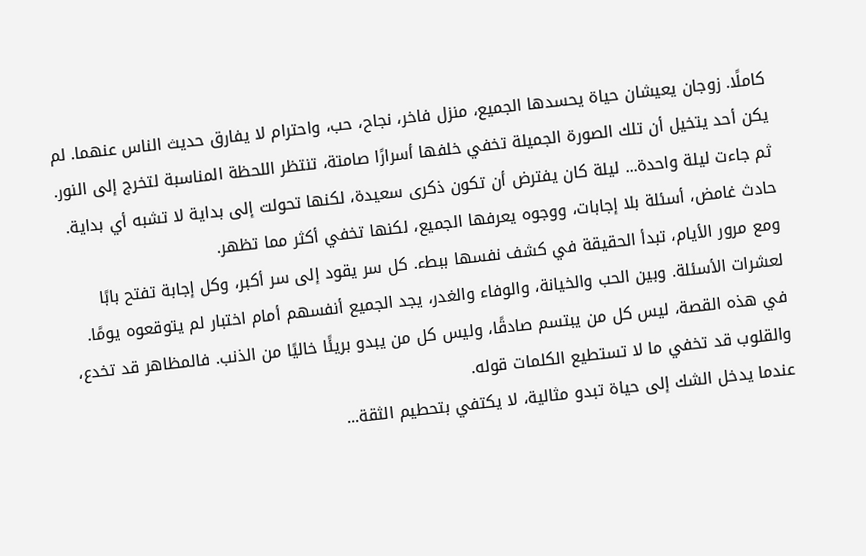كاملًا. زوجان يعيشان حياة يحسدها الجميع، منزل فاخر، نجاح، حب، واحترام لا يفارق حديث الناس عنهما. لم يكن أحد يتخيل أن تلك الصورة الجميلة تخفي خلفها أسرارًا صامتة، تنتظر اللحظة المناسبة لتخرج إلى النور.
ثم جاءت ليلة واحدة... ليلة كان يفترض أن تكون ذكرى سعيدة، لكنها تحولت إلى بداية لا تشبه أي بداية. حادث غامض، أسئلة بلا إجابات، ووجوه يعرفها الجميع، لكنها تخفي أكثر مما تظهر.
ومع مرور الأيام، تبدأ الحقيقة في كشف نفسها ببطء. كل سر يقود إلى سر أكبر، وكل إجابة تفتح بابًا لعشرات الأسئلة. وبين الحب والخيانة، والوفاء والغدر، يجد الجميع أنفسهم أمام اختبار لم يتوقعوه يومًا.
في هذه القصة، ليس كل من يبتسم صادقًا، وليس كل من يبدو بريئًا خاليًا من الذنب. فالمظاهر قد تخدع، والقلوب قد تخفي ما لا تستطيع الكلمات قوله.
عندما يدخل الشك إلى حياة تبدو مثالية، لا يكتفي بتحطيم الثقة...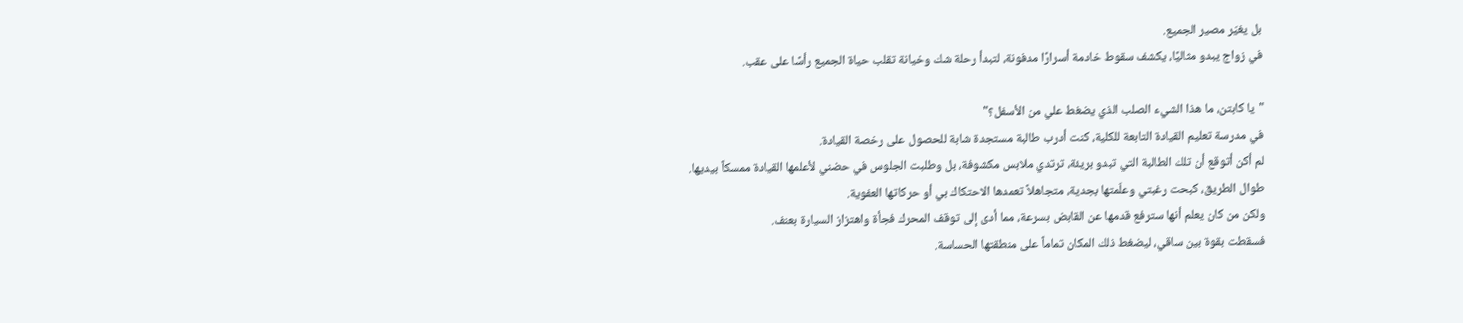بل يغيّر مصير الجميع.
في زواج يبدو مثاليًا، يكشف سقوط خادمة أسرارًا مدفونة، لتبدأ رحلة شك وخيانة تقلب حياة الجميع رأسًا على عقب.

"يا كابتن، ما هذا الشيء الصلب الذي يضغط علي من الأسفل؟"
في مدرسة تعليم القيادة التابعة للكلية، كنت أدرب طالبة مستجدة شابة للحصول على رخصة القيادة.
لم أكن أتوقع أن تلك الطالبة التي تبدو بريئة، ترتدي ملابس مكشوفة، بل وطلبت الجلوس في حضني لأعلمها القيادة ممسكاً بيديها.
طوال الطريق، كبحت رغبتي وعلّمتها بجدية، متجاهلاً تعمدها الاحتكاك بي أو حركاتها العفوية.
ولكن من كان يعلم أنها سترفع قدمها عن القابض بسرعة، مما أدى إلى توقف المحرك فجأة واهتزاز السيارة بعنف.
فسقطت بقوة بين ساقي، ليضغط ذلك المكان تماماً على منطقتها الحساسة.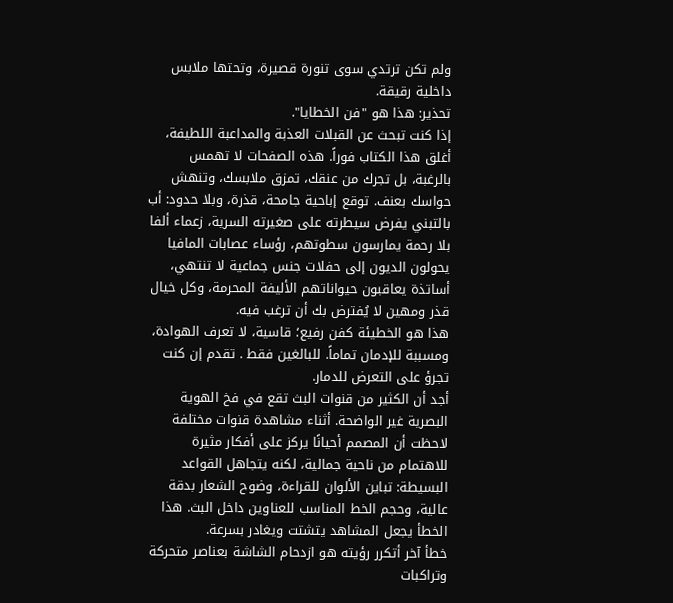ولم تكن ترتدي سوى تنورة قصيرة، وتحتها ملابس داخلية رقيقة.
تحذير: هذا هو "فن الخطايا".
إذا كنت تبحث عن القبلات العذبة والمداعبة اللطيفة، أغلق هذا الكتاب فوراً. هذه الصفحات لا تهمس بالرغبة، بل تجرك من عنقك، تمزق ملابسك، وتنهش حواسك بعنف. توقع إباحية جامحة، قذرة، وبلا حدود: أب بالتبني يفرض سيطرته على صغيرته السرية، زعماء ألفا بلا رحمة يمارسون سطوتهم، رؤساء عصابات المافيا يحولون الديون إلى حفلات جنس جماعية لا تنتهي، أساتذة يعاقبون حيواناتهم الأليفة المحرمة، وكل خيال قذر ومهين لا يُفترض بك أن ترغب فيه.
هذا هو الخطيئة كفن رفيع؛ قاسية، لا تعرف الهوادة، ومسببة للإدمان تماماً. للبالغين فقط . تقدم إن كنت تجرؤ على التعرض للدمار.
أجد أن الكثير من قنوات البث تقع في فخ الهوية البصرية غير الواضحة. أثناء مشاهدة قنوات مختلفة لاحظت أن المصمم أحيانًا يركز على أفكار مثيرة للاهتمام من ناحية جمالية، لكنه يتجاهل القواعد البسيطة: تباين الألوان للقراءة، وضوح الشعار بدقة عالية، وحجم الخط المناسب للعناوين داخل البث. هذا الخطأ يجعل المشاهد يتشتت ويغادر بسرعة.
خطأ آخر أتكرر رؤيته هو ازدحام الشاشة بعناصر متحركة وتراكبات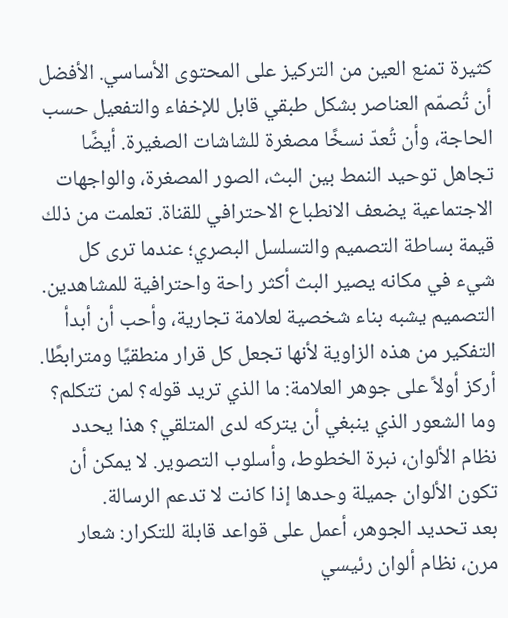كثيرة تمنع العين من التركيز على المحتوى الأساسي. الأفضل أن تُصمّم العناصر بشكل طبقي قابل للإخفاء والتفعيل حسب الحاجة، وأن تُعدّ نسخًا مصغرة للشاشات الصغيرة. أيضًا تجاهل توحيد النمط بين البث، الصور المصغرة، والواجهات الاجتماعية يضعف الانطباع الاحترافي للقناة. تعلمت من ذلك قيمة بساطة التصميم والتسلسل البصري؛ عندما ترى كل شيء في مكانه يصير البث أكثر راحة واحترافية للمشاهدين.
التصميم يشبه بناء شخصية لعلامة تجارية، وأحب أن أبدأ التفكير من هذه الزاوية لأنها تجعل كل قرار منطقيًا ومترابطًا.
أركز أولاً على جوهر العلامة: ما الذي تريد قوله؟ لمن تتكلم؟ وما الشعور الذي ينبغي أن يتركه لدى المتلقي؟ هذا يحدد نظام الألوان، نبرة الخطوط، وأسلوب التصوير. لا يمكن أن تكون الألوان جميلة وحدها إذا كانت لا تدعم الرسالة.
بعد تحديد الجوهر، أعمل على قواعد قابلة للتكرار: شعار مرن، نظام ألوان رئيسي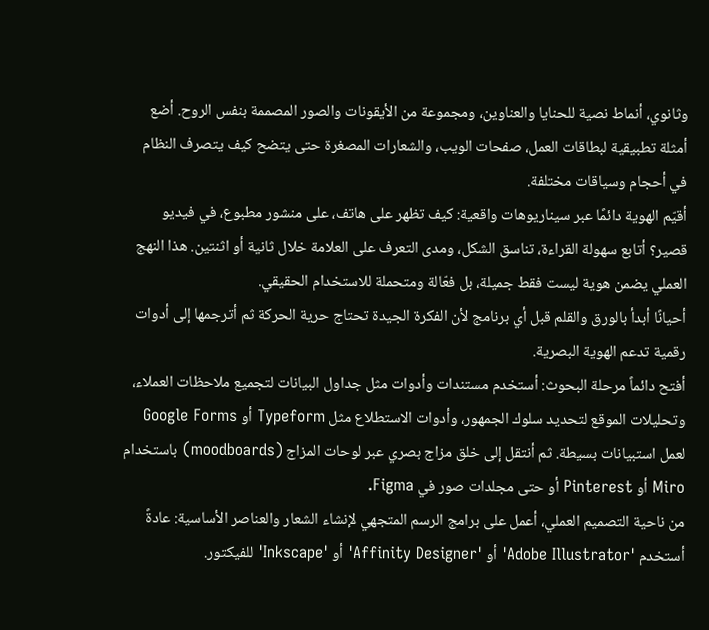وثانوي، أنماط نصية للحنايا والعناوين، ومجموعة من الأيقونات والصور المصممة بنفس الروح. أضع أمثلة تطبيقية لبطاقات العمل، صفحات الويب، والشعارات المصغرة حتى يتضح كيف يتصرف النظام في أحجام وسياقات مختلفة.
أقيّم الهوية دائمًا عبر سيناريوهات واقعية: كيف تظهر على هاتف، على منشور مطبوع، في فيديو قصير؟ أتابع سهولة القراءة، تناسق الشكل، ومدى التعرف على العلامة خلال ثانية أو اثنتين. هذا النهج العملي يضمن هوية ليست فقط جميلة، بل فعّالة ومتحملة للاستخدام الحقيقي.
أحيانًا أبدأ بالورق والقلم قبل أي برنامج لأن الفكرة الجيدة تحتاج حرية الحركة ثم أترجمها إلى أدوات رقمية تدعم الهوية البصرية.
أفتح دائماً مرحلة البحوث: أستخدم مستندات وأدوات مثل جداول البيانات لتجميع ملاحظات العملاء، وتحليلات الموقع لتحديد سلوك الجمهور، وأدوات الاستطلاع مثل Typeform أو Google Forms لعمل استبيانات بسيطة. ثم أنتقل إلى خلق مزاج بصري عبر لوحات المزاج (moodboards) باستخدام Miro أو Pinterest أو حتى مجلدات صور في Figma.
من ناحية التصميم العملي، أعمل على برامج الرسم المتجهي لإنشاء الشعار والعناصر الأساسية: عادةً أستخدم 'Adobe Illustrator' أو 'Affinity Designer' أو 'Inkscape' للفيكتور.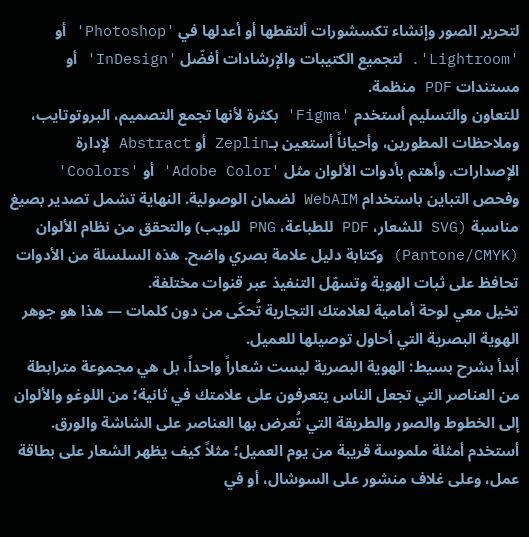لتحرير الصور وإنشاء تكسشورات ألتقطها أو أعدلها في 'Photoshop' أو 'Lightroom'. لتجميع الكتيبات والإرشادات أفضّل 'InDesign' أو مستندات PDF منظمة.
للتعاون والتسليم أستخدم 'Figma' بكثرة لأنها تجمع التصميم، البروتوتايب، وملاحظات المطورين، وأحياناً أستعين بـZeplin أو Abstract لإدارة الإصدارات. وأهتم بأدوات الألوان مثل 'Adobe Color' أو 'Coolors' وفحص التباين باستخدام WebAIM لضمان الوصولية. النهاية تشمل تصدير بصيغ مناسبة (SVG للشعار، PDF للطباعة، PNG للويب) والتحقق من نظام الألوان (Pantone/CMYK) وكتابة دليل علامة بصري واضح. هذه السلسلة من الأدوات تحافظ على ثبات الهوية وتسهّل التنفيذ عبر قنوات مختلفة.
تخيل معي لوحة أمامية لعلامتك التجارية تُحكَى من دون كلمات — هذا هو جوهر الهوية البصرية التي أحاول توصيلها للعميل.
أبدأ بشرح بسيط: الهوية البصرية ليست شعاراً واحداً، بل هي مجموعة مترابطة من العناصر التي تجعل الناس يتعرفون على علامتك في ثانية؛ من اللوغو والألوان إلى الخطوط والصور والطريقة التي تُعرض بها العناصر على الشاشة والورق. أستخدم أمثلة ملموسة قريبة من يوم العميل؛ مثلاً كيف يظهر الشعار على بطاقة عمل، وعلى غلاف منشور على السوشال، أو في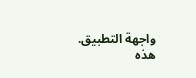واجهة التطبيق. هذه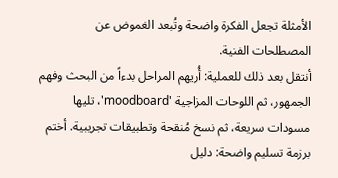الأمثلة تجعل الفكرة واضحة وتُبعد الغموض عن المصطلحات الفنية.
أنتقل بعد ذلك للعملية: أُريهم المراحل بدءاً من البحث وفهم الجمهور، ثم اللوحات المزاجية 'moodboard'، تليها مسودات سريعة، ثم نسخ مُنقحة وتطبيقات تجريبية. أختم برزمة تسليم واضحة: دليل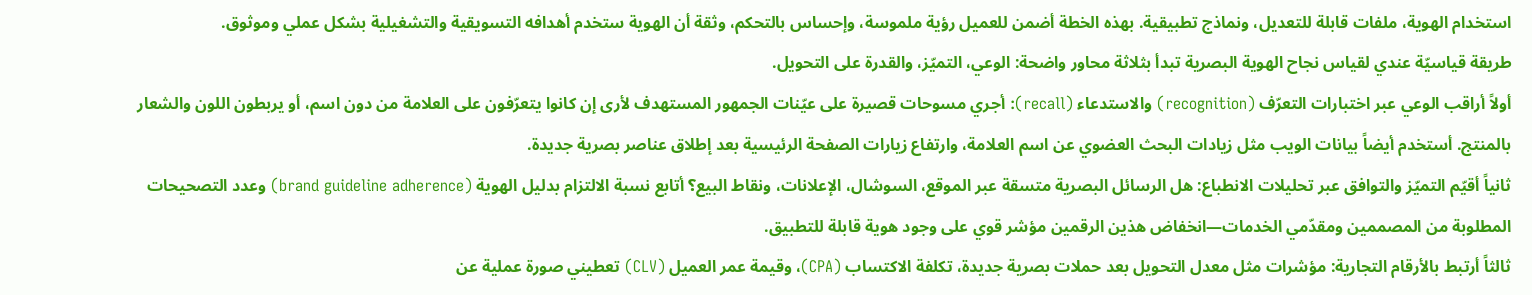استخدام الهوية، ملفات قابلة للتعديل، ونماذج تطبيقية. بهذه الخطة أضمن للعميل رؤية ملموسة، وإحساس بالتحكم، وثقة أن الهوية ستخدم أهدافه التسويقية والتشغيلية بشكل عملي وموثوق.
طريقة قياسيّة عندي لقياس نجاح الهوية البصرية تبدأ بثلاثة محاور واضحة: الوعي، التميّز، والقدرة على التحويل.
أولاً أراقب الوعي عبر اختبارات التعرّف (recognition) والاستدعاء (recall): أجري مسوحات قصيرة على عيّنات الجمهور المستهدف لأرى إن كانوا يتعرّفون على العلامة من دون اسم، أو يربطون اللون والشعار بالمنتج. أستخدم أيضاً بيانات الويب مثل زيادات البحث العضوي عن اسم العلامة، وارتفاع زيارات الصفحة الرئيسية بعد إطلاق عناصر بصرية جديدة.
ثانياً أقيّم التميّز والتوافق عبر تحليلات الانطباع: هل الرسائل البصرية متسقة عبر الموقع، السوشال، الإعلانات، ونقاط البيع؟ أتابع نسبة الالتزام بدليل الهوية (brand guideline adherence) وعدد التصحيحات المطلوبة من المصممين ومقدّمي الخدمات—انخفاض هذين الرقمين مؤشر قوي على وجود هوية قابلة للتطبيق.
ثالثاً أرتبط بالأرقام التجارية: مؤشرات مثل معدل التحويل بعد حملات بصرية جديدة، تكلفة الاكتساب (CPA)، وقيمة عمر العميل (CLV) تعطيني صورة عملية عن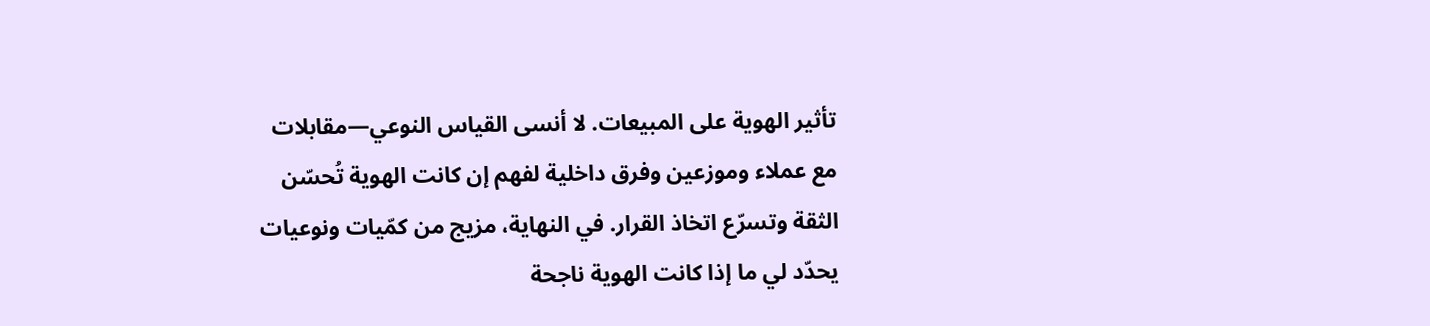تأثير الهوية على المبيعات. لا أنسى القياس النوعي—مقابلات مع عملاء وموزعين وفرق داخلية لفهم إن كانت الهوية تُحسّن الثقة وتسرّع اتخاذ القرار. في النهاية، مزيج من كمّيات ونوعيات يحدّد لي ما إذا كانت الهوية ناجحة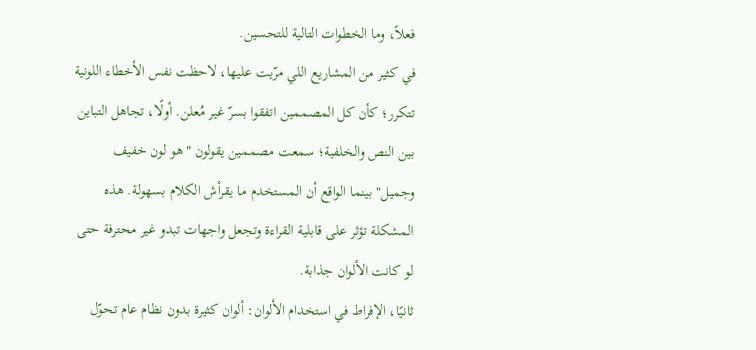فعلاً، وما الخطوات التالية للتحسين.
في كثير من المشاريع اللي مرّيت عليها، لاحظت نفس الأخطاء اللونية تتكرر؛ كأن كل المصممين اتفقوا بسرّ غير مُعلن. أولًا، تجاهل التباين بين النص والخلفية؛ سمعت مصممين يقولون "هو لون خفيف وجميل" بينما الواقع أن المستخدم ما يقرأش الكلام بسهولة. هذه المشكلة تؤثر على قابلية القراءة وتجعل واجهات تبدو غير محترفة حتى لو كانت الألوان جذابة.
ثانيًا، الإفراط في استخدام الألوان: ألوان كثيرة بدون نظام عام تحوّل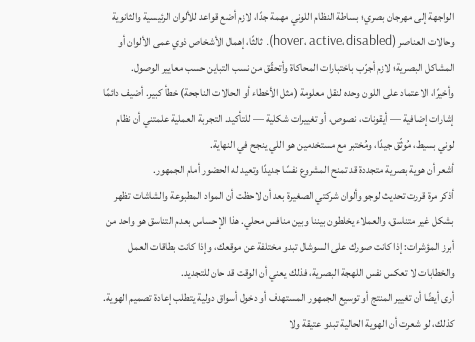الواجهة إلى مهرجان بصري؛ بساطة النظام اللوني مهمة جدًا، لازم أضع قواعد للألوان الرئيسية والثانوية وحالات العناصر (hover، active، disabled). ثالثًا، إهمال الأشخاص ذوي عمى الألوان أو المشاكل البصرية؛ لازم أجرّب باختبارات المحاكاة وأتحقّق من نسب التباين حسب معايير الوصول.
وأخيرًا، الاعتماد على اللون وحده لنقل معلومة (مثل الأخطاء أو الحالات الناجحة) خطأ كبير. أضيف دائمًا إشارات إضافية — أيقونات، نصوص، أو تغييرات شكلية — للتأكيد. التجربة العملية علمتني أن نظام لوني بسيط، مُوثّق جيدًا، ومُختبر مع مستخدمين هو اللي ينجح في النهاية.
أشعر أن هوية بصرية متجددة قد تمنح المشروع نفسًا جديدًا وتعيد له الحضور أمام الجمهور.
أذكر مرة قررت تحديث لوجو وألوان شركتي الصغيرة بعد أن لاحظت أن المواد المطبوعة والشاشات تظهر بشكل غير متناسق، والعملاء يخلطون بيننا وبين منافس محلي. هذا الإحساس بعدم التناسق هو واحد من أبرز المؤشرات: إذا كانت صورك على السوشال تبدو مختلفة عن موقعك، وإذا كانت بطاقات العمل والخطابات لا تعكس نفس اللهجة البصرية، فذلك يعني أن الوقت قد حان للتجديد.
أرى أيضًا أن تغيير المنتج أو توسيع الجمهور المستهدف أو دخول أسواق دولية يتطلب إعادة تصميم الهوية. كذلك، لو شعرت أن الهوية الحالية تبدو عتيقة ولا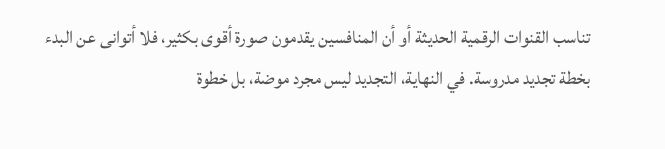تناسب القنوات الرقمية الحديثة أو أن المنافسين يقدمون صورة أقوى بكثير، فلا أتوانى عن البدء بخطة تجديد مدروسة. في النهاية، التجديد ليس مجرد موضة، بل خطوة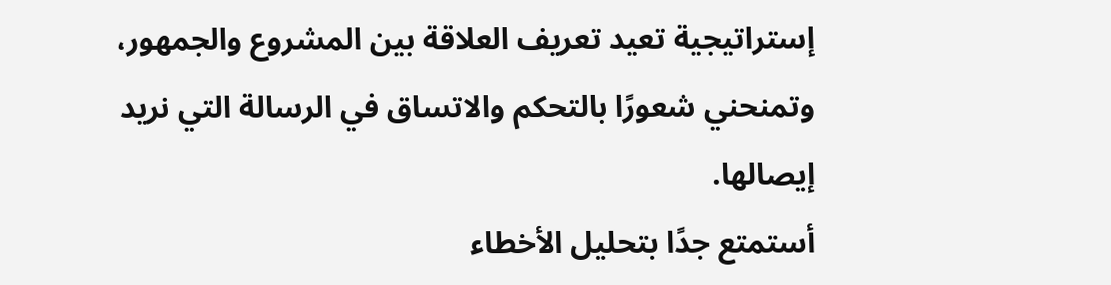إستراتيجية تعيد تعريف العلاقة بين المشروع والجمهور، وتمنحني شعورًا بالتحكم والاتساق في الرسالة التي نريد إيصالها.
أستمتع جدًا بتحليل الأخطاء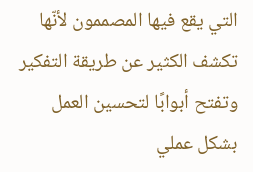التي يقع فيها المصممون لأنّها تكشف الكثير عن طريقة التفكير وتفتح أبوابًا لتحسين العمل بشكل عملي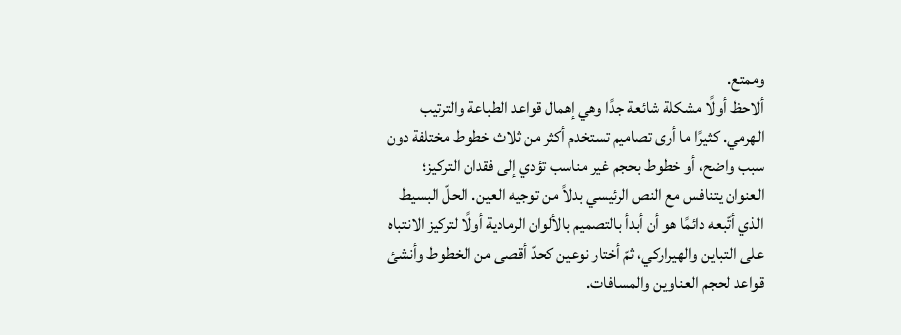وممتع.
ألاحظ أولًا مشكلة شائعة جدًا وهي إهمال قواعد الطباعة والترتيب الهرمي. كثيرًا ما أرى تصاميم تستخدم أكثر من ثلاث خطوط مختلفة دون سبب واضح، أو خطوط بحجم غير مناسب تؤدي إلى فقدان التركيز؛ العنوان يتنافس مع النص الرئيسي بدلاً من توجيه العين. الحلّ البسيط الذي أتّبعه دائمًا هو أن أبدأ بالتصميم بالألوان الرمادية أولًا لتركيز الانتباه على التباين والهيراركي، ثمّ أختار نوعين كحدّ أقصى من الخطوط وأنشئ قواعد لحجم العناوين والمسافات.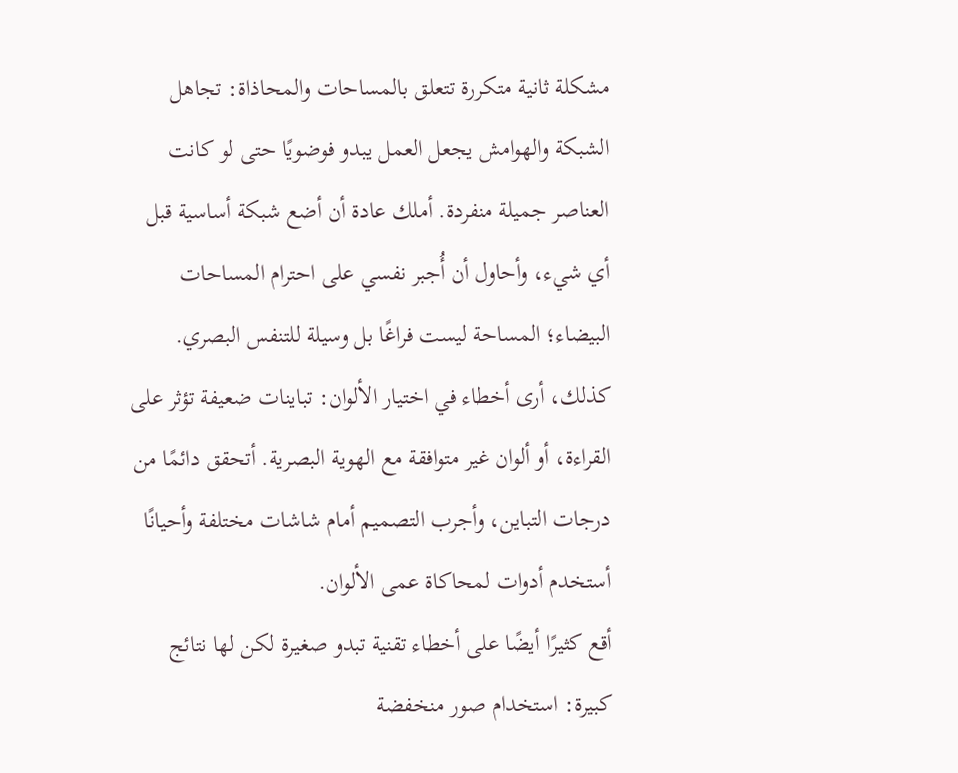مشكلة ثانية متكررة تتعلق بالمساحات والمحاذاة: تجاهل الشبكة والهوامش يجعل العمل يبدو فوضويًا حتى لو كانت العناصر جميلة منفردة. أملك عادة أن أضع شبكة أساسية قبل أي شيء، وأحاول أن أُجبر نفسي على احترام المساحات البيضاء؛ المساحة ليست فراغًا بل وسيلة للتنفس البصري. كذلك، أرى أخطاء في اختيار الألوان: تباينات ضعيفة تؤثر على القراءة، أو ألوان غير متوافقة مع الهوية البصرية. أتحقق دائمًا من درجات التباين، وأجرب التصميم أمام شاشات مختلفة وأحيانًا أستخدم أدوات لمحاكاة عمى الألوان.
أقع كثيرًا أيضًا على أخطاء تقنية تبدو صغيرة لكن لها نتائج كبيرة: استخدام صور منخفضة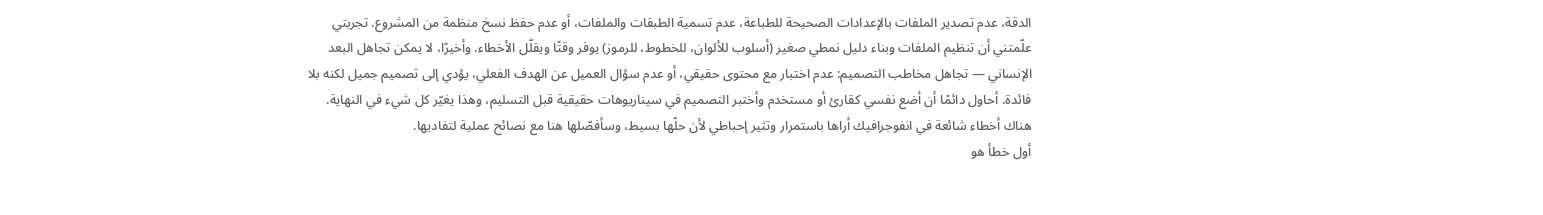الدقة، عدم تصدير الملفات بالإعدادات الصحيحة للطباعة، عدم تسمية الطبقات والملفات، أو عدم حفظ نسخ منظمة من المشروع. تجربتي علّمتني أن تنظيم الملفات وبناء دليل نمطي صغير (أسلوب للألوان، للخطوط، للرموز) يوفر وقتًا ويقلّل الأخطاء. وأخيرًا، لا يمكن تجاهل البعد الإنساني — تجاهل مخاطب التصميم: عدم اختبار مع محتوى حقيقي، أو عدم سؤال العميل عن الهدف الفعلي، يؤدي إلى تصميم جميل لكنه بلا فائدة. أحاول دائمًا أن أضع نفسي كقارئ أو مستخدم وأختبر التصميم في سيناريوهات حقيقية قبل التسليم، وهذا يغيّر كل شيء في النهاية.
هناك أخطاء شائعة في انفوجرافيك أراها باستمرار وتثير إحباطي لأن حلّها بسيط، وسأفصّلها هنا مع نصائح عملية لتفاديها.
أول خطأ هو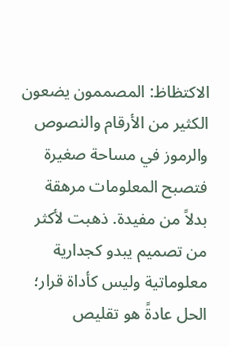الاكتظاظ: المصممون يضعون الكثير من الأرقام والنصوص والرموز في مساحة صغيرة فتصبح المعلومات مرهقة بدلاً من مفيدة. ذهبت لأكثر من تصميم يبدو كجدارية معلوماتية وليس كأداة قرار؛ الحل عادةً هو تقليص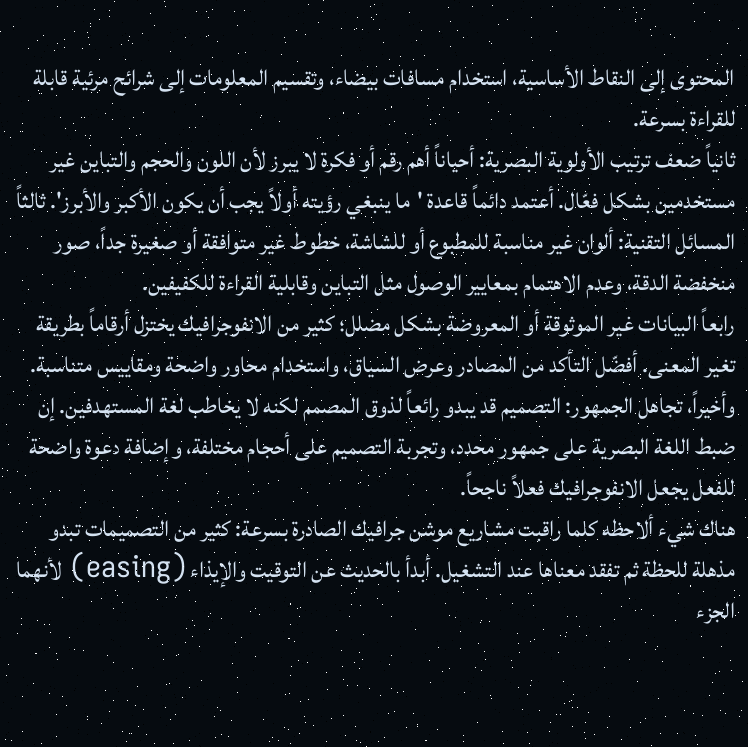المحتوى إلى النقاط الأساسية، استخدام مسافات بيضاء، وتقسيم المعلومات إلى شرائح مرئية قابلة للقراءة بسرعة.
ثانياً ضعف ترتيب الأولوية البصرية: أحياناً أهم رقم أو فكرة لا يبرز لأن اللون والحجم والتباين غير مستخدمين بشكل فعّال. أعتمد دائماً قاعدة 'ما ينبغي رؤيته أولاً يجب أن يكون الأكبر والأبرز'. ثالثاً المسائل التقنية: ألوان غير مناسبة للمطبوع أو للشاشة، خطوط غير متوافقة أو صغيرة جداً، صور منخفضة الدقة، وعدم الاهتمام بمعايير الوصول مثل التباين وقابلية القراءة للكفيفين.
رابعاً البيانات غير الموثوقة أو المعروضة بشكل مضلل؛ كثير من الانفوجرافيك يختزل أرقاماً بطريقة تغير المعنى. أفضّل التأكد من المصادر وعرض السياق، واستخدام محاور واضحة ومقاييس متناسبة. وأخيراً، تجاهل الجمهور: التصميم قد يبدو رائعاً لذوق المصمم لكنه لا يخاطب لغة المستهدفين. إن ضبط اللغة البصرية على جمهور محدد، وتجربة التصميم على أحجام مختلفة، وإضافة دعوة واضحة للفعل يجعل الانفوجرافيك فعلاً ناجحاً.
هناك شيء ألاحظه كلما راقبت مشاريع موشن جرافيك الصادرة بسرعة: كثير من التصميمات تبدو مذهلة للحظة ثم تفقد معناها عند التشغيل. أبدأ بالحديث عن التوقيت والإيذاء (easing) لأنهما الجزء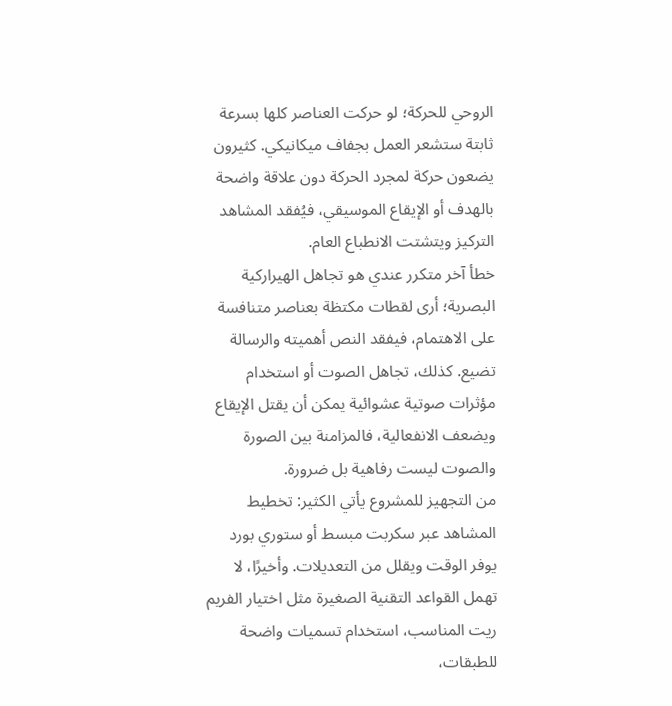الروحي للحركة؛ لو حركت العناصر كلها بسرعة ثابتة ستشعر العمل بجفاف ميكانيكي. كثيرون يضعون حركة لمجرد الحركة دون علاقة واضحة بالهدف أو الإيقاع الموسيقي، فيُفقد المشاهد التركيز ويتشتت الانطباع العام.
خطأ آخر متكرر عندي هو تجاهل الهيراركية البصرية؛ أرى لقطات مكتظة بعناصر متنافسة على الاهتمام، فيفقد النص أهميته والرسالة تضيع. كذلك، تجاهل الصوت أو استخدام مؤثرات صوتية عشوائية يمكن أن يقتل الإيقاع ويضعف الانفعالية، فالمزامنة بين الصورة والصوت ليست رفاهية بل ضرورة.
من التجهيز للمشروع يأتي الكثير: تخطيط المشاهد عبر سكربت مبسط أو ستوري بورد يوفر الوقت ويقلل من التعديلات. وأخيرًا، لا تهمل القواعد التقنية الصغيرة مثل اختيار الفريم ريت المناسب، استخدام تسميات واضحة للطبقات،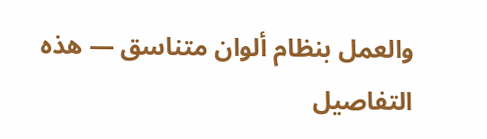والعمل بنظام ألوان متناسق — هذه التفاصيل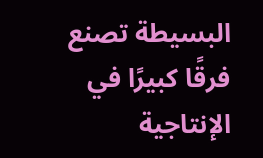البسيطة تصنع فرقًا كبيرًا في الإنتاجية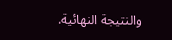والنتيجة النهائية.